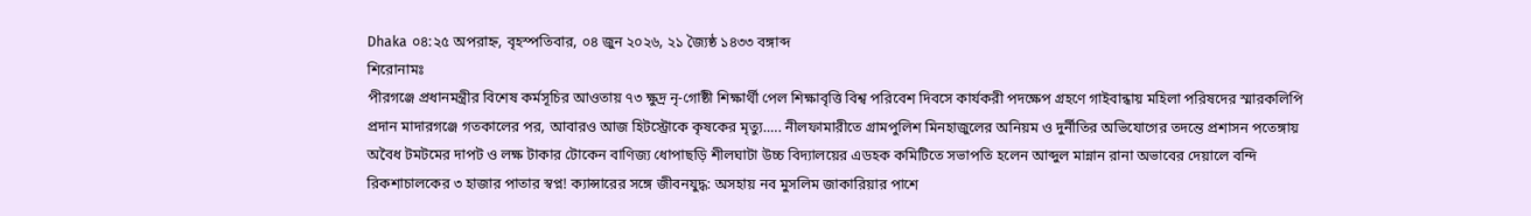Dhaka ০৪:২৫ অপরাহ্ন, বৃহস্পতিবার, ০৪ জুন ২০২৬, ২১ জ্যৈষ্ঠ ১৪৩৩ বঙ্গাব্দ
শিরোনামঃ
পীরগঞ্জে প্রধানমন্ত্রীর বিশেষ কর্মসূচির আওতায় ৭৩ ক্ষুদ্র নৃ-গোষ্ঠী শিক্ষার্থী পেল শিক্ষাবৃত্তি বিশ্ব পরিবেশ দিবসে কার্যকরী পদক্ষেপ গ্রহণে গাইবান্ধায় মহিলা পরিষদের স্মারকলিপি প্রদান মাদারগঞ্জে গতকালের পর, আবারও আজ হিটস্ট্রোকে কৃষকের মৃত্যু….. নীলফামারীতে গ্রামপুলিশ মিনহাজুলের অনিয়ম ও দুর্নীতির অভিযোগের তদন্তে প্রশাসন পতেঙ্গায় অবৈধ টমটমের দাপট ও লক্ষ টাকার টোকেন বাণিজ্য ধোপাছড়ি শীলঘাটা উচ্চ বিদ্যালয়ের এডহক কমিটিতে সভাপতি হলেন আব্দুল মান্নান রানা অভাবের দেয়ালে বন্দি রিকশাচালকের ৩ হাজার পাতার স্বপ্ন! ক্যান্সারের সঙ্গে জীবনযুদ্ধ: অসহায় নব মুসলিম জাকারিয়ার পাশে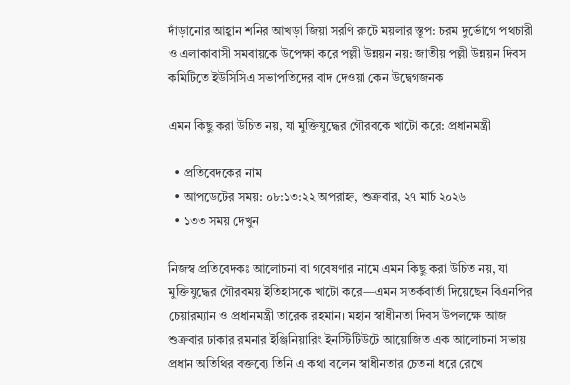দাঁড়ানোর আহ্বান শনির আখড়া জিয়া সরণি রুটে ময়লার স্তূপ: চরম দুর্ভোগে পথচারী ও এলাকাবাসী সমবায়কে উপেক্ষা করে পল্লী উন্নয়ন নয়: জাতীয় পল্লী উন্নয়ন দিবস কমিটিতে ইউসিসিএ সভাপতিদের বাদ দেওয়া কেন উদ্বেগজনক

এমন কিছু করা উচিত নয়, যা মুক্তিযুদ্ধের গৌরবকে খাটো করে: প্রধানমন্ত্রী

  • প্রতিবেদকের নাম
  • আপডেটের সময়: ০৮:১৩:২২ অপরাহ্ন, শুক্রবার, ২৭ মার্চ ২০২৬
  • ১৩৩ সময় দেখুন

নিজস্ব প্রতিবেদকঃ আলোচনা বা গবেষণার নামে এমন কিছু করা উচিত নয়, যা মুক্তিযুদ্ধের গৌরবময় ইতিহাসকে খাটো করে—এমন সতর্কবার্তা দিয়েছেন বিএনপির চেয়ারম্যান ও প্রধানমন্ত্রী তারেক রহমান। মহান স্বাধীনতা দিবস উপলক্ষে আজ শুক্রবার ঢাকার রমনার ইঞ্জিনিয়ারিং ইনস্টিটিউটে আয়োজিত এক আলোচনা সভায় প্রধান অতিথির বক্তব্যে তিনি এ কথা বলেন স্বাধীনতার চেতনা ধরে রেখে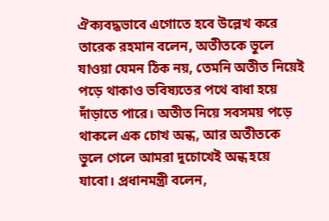ঐক্যবদ্ধভাবে এগোতে হবে উল্লেখ করে তারেক রহমান বলেন, অতীতকে ভুলে যাওয়া যেমন ঠিক নয়, তেমনি অতীত নিয়েই পড়ে থাকাও ভবিষ্যতের পথে বাধা হয়ে দাঁড়াতে পারে। অতীত নিয়ে সবসময় পড়ে থাকলে এক চোখ অন্ধ, আর অতীতকে ভুলে গেলে আমরা দুচোখেই অন্ধ হয়ে যাবো। প্রধানমন্ত্রী বলেন,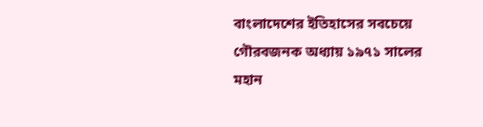বাংলাদেশের ইতিহাসের সবচেয়ে গৌরবজনক অধ্যায় ১৯৭১ সালের মহান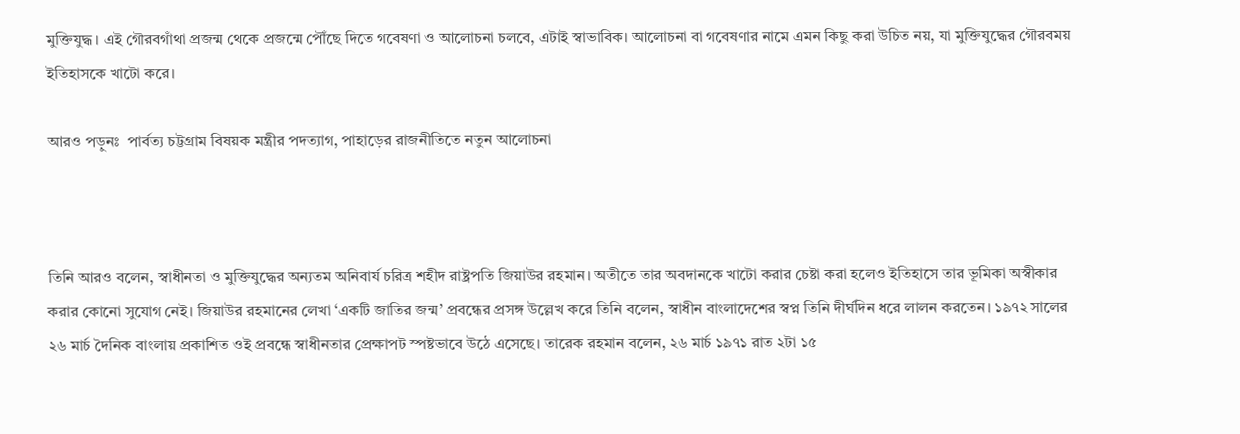মুক্তিযুদ্ধ। এই গৌরবগাঁথা প্রজন্ম থেকে প্রজন্মে পৌঁছে দিতে গবেষণা ও আলোচনা চলবে, এটাই স্বাভাবিক। আলোচনা বা গবেষণার নামে এমন কিছু করা উচিত নয়, যা মুক্তিযুদ্ধের গৌরবময় ইতিহাসকে খাটো করে।

আরও পড়ুনঃ  পার্বত্য চট্টগ্রাম বিষয়ক মন্ত্রীর পদত্যাগ, পাহাড়ের রাজনীতিতে নতুন আলোচনা



তিনি আরও বলেন, স্বাধীনতা ও মুক্তিযুদ্ধের অন্যতম অনিবার্য চরিত্র শহীদ রাষ্ট্রপতি জিয়াউর রহমান। অতীতে তার অবদানকে খাটো করার চেষ্টা করা হলেও ইতিহাসে তার ভূমিকা অস্বীকার করার কোনো সুযোগ নেই। জিয়াউর রহমানের লেখা ‘একটি জাতির জন্ম’ প্রবন্ধের প্রসঙ্গ উল্লেখ করে তিনি বলেন, স্বাধীন বাংলাদেশের স্বপ্ন তিনি দীর্ঘদিন ধরে লালন করতেন। ১৯৭২ সালের ২৬ মার্চ দৈনিক বাংলায় প্রকাশিত ওই প্রবন্ধে স্বাধীনতার প্রেক্ষাপট স্পষ্টভাবে উঠে এসেছে। তারেক রহমান বলেন, ২৬ মার্চ ১৯৭১ রাত ২টা ১৫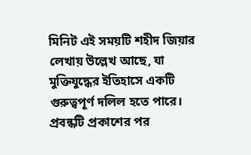মিনিট এই সময়টি শহীদ জিয়ার লেখায় উল্লেখ আছে, যা মুক্তিযুদ্ধের ইতিহাসে একটি গুরুত্বপূর্ণ দলিল হতে পারে। প্রবন্ধটি প্রকাশের পর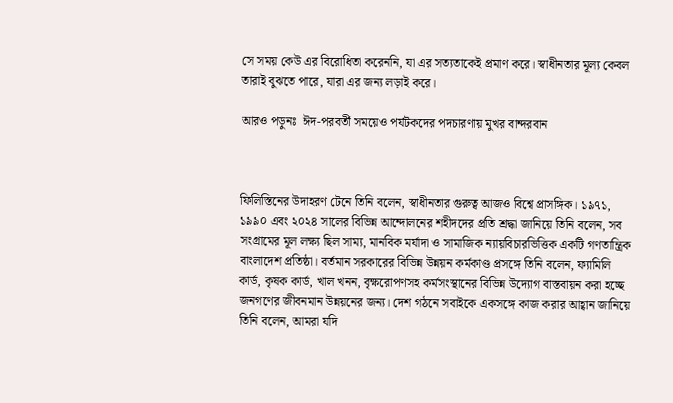সে সময় কেউ এর বিরোধিতা করেননি, যা এর সত্যতাকেই প্রমাণ করে। স্বাধীনতার মূল্য কেবল তারাই বুঝতে পারে, যারা এর জন্য লড়াই করে।

আরও পড়ুনঃ  ঈদ-পরবর্তী সময়েও পর্যটকদের পদচারণায় মুখর বান্দরবান



ফিলিস্তিনের উদাহরণ টেনে তিনি বলেন, স্বাধীনতার গুরুত্ব আজও বিশ্বে প্রাসঙ্গিক। ১৯৭১, ১৯৯০ এবং ২০২৪ সালের বিভিন্ন আন্দোলনের শহীদদের প্রতি শ্রদ্ধা জানিয়ে তিনি বলেন, সব সংগ্রামের মূল লক্ষ্য ছিল সাম্য, মানবিক মর্যাদা ও সামাজিক ন্যায়বিচারভিত্তিক একটি গণতান্ত্রিক বাংলাদেশ প্রতিষ্ঠা। বর্তমান সরকারের বিভিন্ন উন্নয়ন কর্মকাণ্ড প্রসঙ্গে তিনি বলেন, ফ্যামিলি কার্ড, কৃষক কার্ড, খাল খনন, বৃক্ষরোপণসহ কর্মসংস্থানের বিভিন্ন উদ্যোগ বাস্তবায়ন করা হচ্ছে জনগণের জীবনমান উন্নয়নের জন্য। দেশ গঠনে সবাইকে একসঙ্গে কাজ করার আহ্বান জানিয়ে তিনি বলেন, আমরা যদি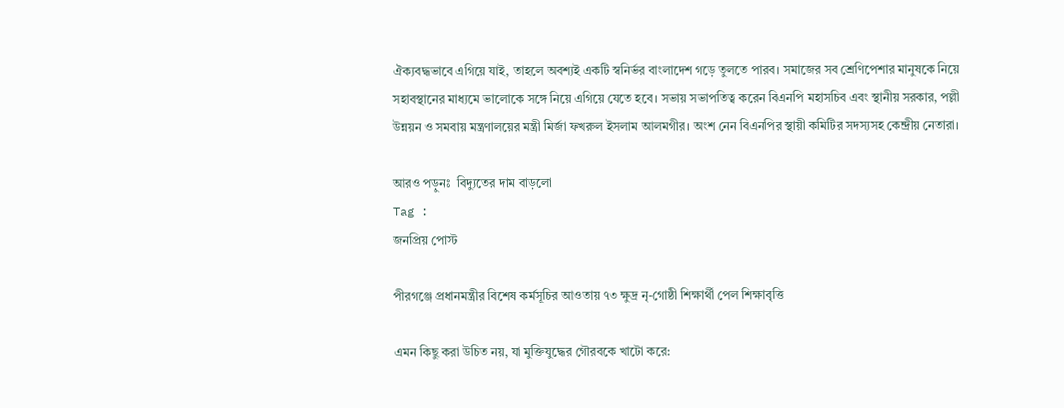ঐক্যবদ্ধভাবে এগিয়ে যাই, তাহলে অবশ্যই একটি স্বনির্ভর বাংলাদেশ গড়ে তুলতে পারব। সমাজের সব শ্রেণিপেশার মানুষকে নিয়ে সহাবস্থানের মাধ্যমে ভালোকে সঙ্গে নিয়ে এগিয়ে যেতে হবে। সভায় সভাপতিত্ব করেন বিএনপি মহাসচিব এবং স্থানীয় সরকার, পল্লী উন্নয়ন ও সমবায় মন্ত্রণালয়ের মন্ত্রী মির্জা ফখরুল ইসলাম আলমগীর। অংশ নেন বিএনপির স্থায়ী কমিটির সদস্যসহ কেন্দ্রীয় নেতারা।

আরও পড়ুনঃ  বিদ্যুতের দাম বাড়লো
Tag :
জনপ্রিয় পোস্ট

পীরগঞ্জে প্রধানমন্ত্রীর বিশেষ কর্মসূচির আওতায় ৭৩ ক্ষুদ্র নৃ-গোষ্ঠী শিক্ষার্থী পেল শিক্ষাবৃত্তি

এমন কিছু করা উচিত নয়, যা মুক্তিযুদ্ধের গৌরবকে খাটো করে: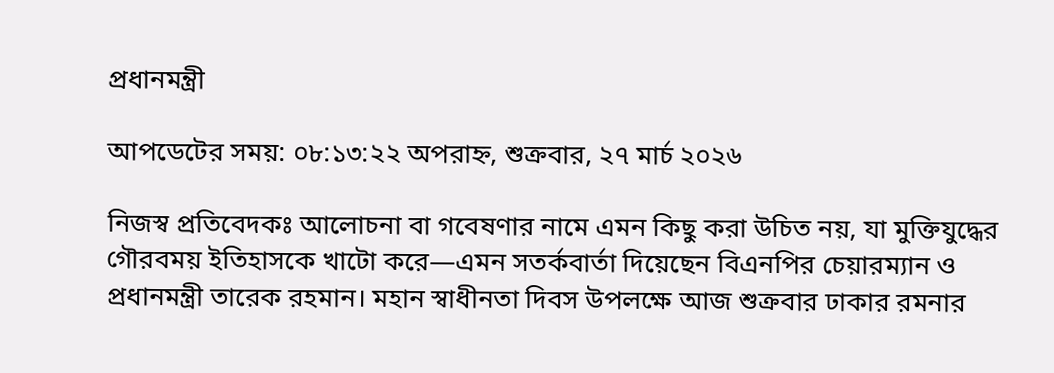প্রধানমন্ত্রী

আপডেটের সময়: ০৮:১৩:২২ অপরাহ্ন, শুক্রবার, ২৭ মার্চ ২০২৬

নিজস্ব প্রতিবেদকঃ আলোচনা বা গবেষণার নামে এমন কিছু করা উচিত নয়, যা মুক্তিযুদ্ধের গৌরবময় ইতিহাসকে খাটো করে—এমন সতর্কবার্তা দিয়েছেন বিএনপির চেয়ারম্যান ও প্রধানমন্ত্রী তারেক রহমান। মহান স্বাধীনতা দিবস উপলক্ষে আজ শুক্রবার ঢাকার রমনার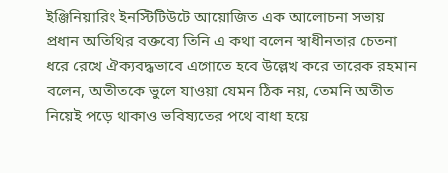ইঞ্জিনিয়ারিং ইনস্টিটিউটে আয়োজিত এক আলোচনা সভায় প্রধান অতিথির বক্তব্যে তিনি এ কথা বলেন স্বাধীনতার চেতনা ধরে রেখে ঐক্যবদ্ধভাবে এগোতে হবে উল্লেখ করে তারেক রহমান বলেন, অতীতকে ভুলে যাওয়া যেমন ঠিক নয়, তেমনি অতীত নিয়েই পড়ে থাকাও ভবিষ্যতের পথে বাধা হয়ে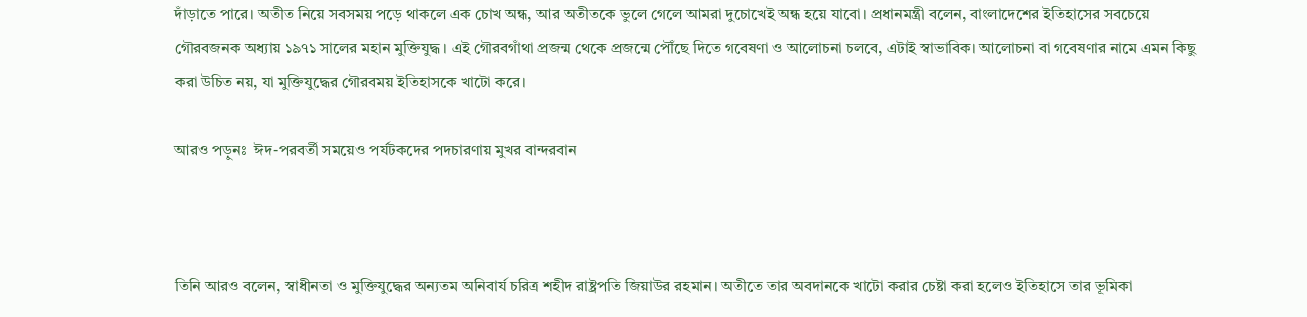দাঁড়াতে পারে। অতীত নিয়ে সবসময় পড়ে থাকলে এক চোখ অন্ধ, আর অতীতকে ভুলে গেলে আমরা দুচোখেই অন্ধ হয়ে যাবো। প্রধানমন্ত্রী বলেন, বাংলাদেশের ইতিহাসের সবচেয়ে গৌরবজনক অধ্যায় ১৯৭১ সালের মহান মুক্তিযুদ্ধ। এই গৌরবগাঁথা প্রজন্ম থেকে প্রজন্মে পৌঁছে দিতে গবেষণা ও আলোচনা চলবে, এটাই স্বাভাবিক। আলোচনা বা গবেষণার নামে এমন কিছু করা উচিত নয়, যা মুক্তিযুদ্ধের গৌরবময় ইতিহাসকে খাটো করে।

আরও পড়ুনঃ  ঈদ-পরবর্তী সময়েও পর্যটকদের পদচারণায় মুখর বান্দরবান



তিনি আরও বলেন, স্বাধীনতা ও মুক্তিযুদ্ধের অন্যতম অনিবার্য চরিত্র শহীদ রাষ্ট্রপতি জিয়াউর রহমান। অতীতে তার অবদানকে খাটো করার চেষ্টা করা হলেও ইতিহাসে তার ভূমিকা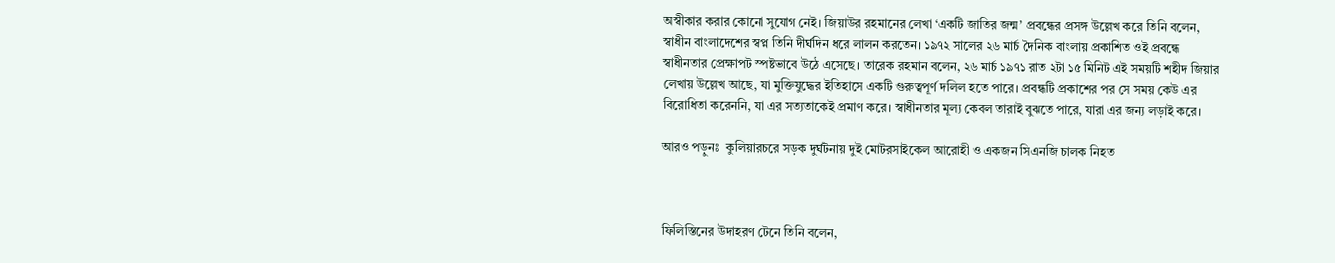অস্বীকার করার কোনো সুযোগ নেই। জিয়াউর রহমানের লেখা ‘একটি জাতির জন্ম’ প্রবন্ধের প্রসঙ্গ উল্লেখ করে তিনি বলেন, স্বাধীন বাংলাদেশের স্বপ্ন তিনি দীর্ঘদিন ধরে লালন করতেন। ১৯৭২ সালের ২৬ মার্চ দৈনিক বাংলায় প্রকাশিত ওই প্রবন্ধে স্বাধীনতার প্রেক্ষাপট স্পষ্টভাবে উঠে এসেছে। তারেক রহমান বলেন, ২৬ মার্চ ১৯৭১ রাত ২টা ১৫ মিনিট এই সময়টি শহীদ জিয়ার লেখায় উল্লেখ আছে, যা মুক্তিযুদ্ধের ইতিহাসে একটি গুরুত্বপূর্ণ দলিল হতে পারে। প্রবন্ধটি প্রকাশের পর সে সময় কেউ এর বিরোধিতা করেননি, যা এর সত্যতাকেই প্রমাণ করে। স্বাধীনতার মূল্য কেবল তারাই বুঝতে পারে, যারা এর জন্য লড়াই করে।

আরও পড়ুনঃ  কুলিয়ারচরে সড়ক দুর্ঘটনায় দুই মোটরসাইকেল আরোহী ও একজন সিএনজি চালক নিহত



ফিলিস্তিনের উদাহরণ টেনে তিনি বলেন,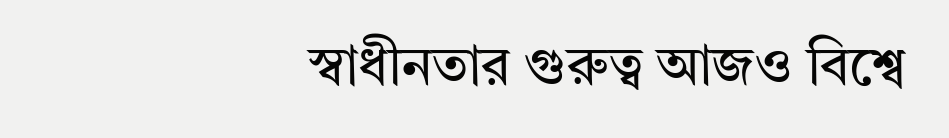স্বাধীনতার গুরুত্ব আজও বিশ্বে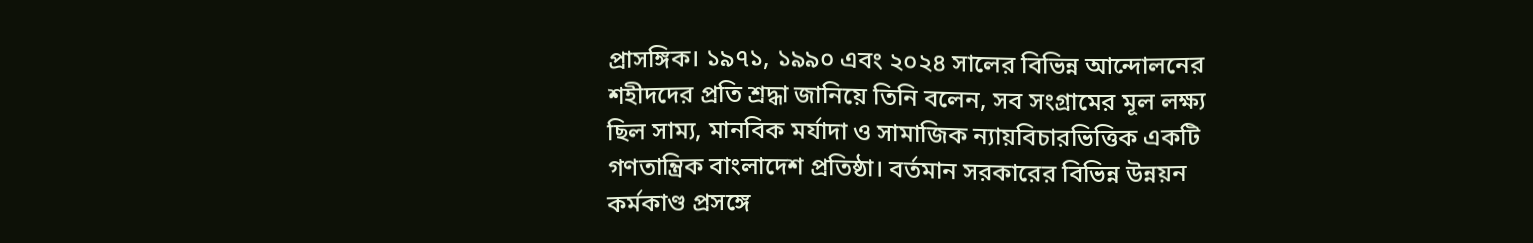প্রাসঙ্গিক। ১৯৭১, ১৯৯০ এবং ২০২৪ সালের বিভিন্ন আন্দোলনের শহীদদের প্রতি শ্রদ্ধা জানিয়ে তিনি বলেন, সব সংগ্রামের মূল লক্ষ্য ছিল সাম্য, মানবিক মর্যাদা ও সামাজিক ন্যায়বিচারভিত্তিক একটি গণতান্ত্রিক বাংলাদেশ প্রতিষ্ঠা। বর্তমান সরকারের বিভিন্ন উন্নয়ন কর্মকাণ্ড প্রসঙ্গে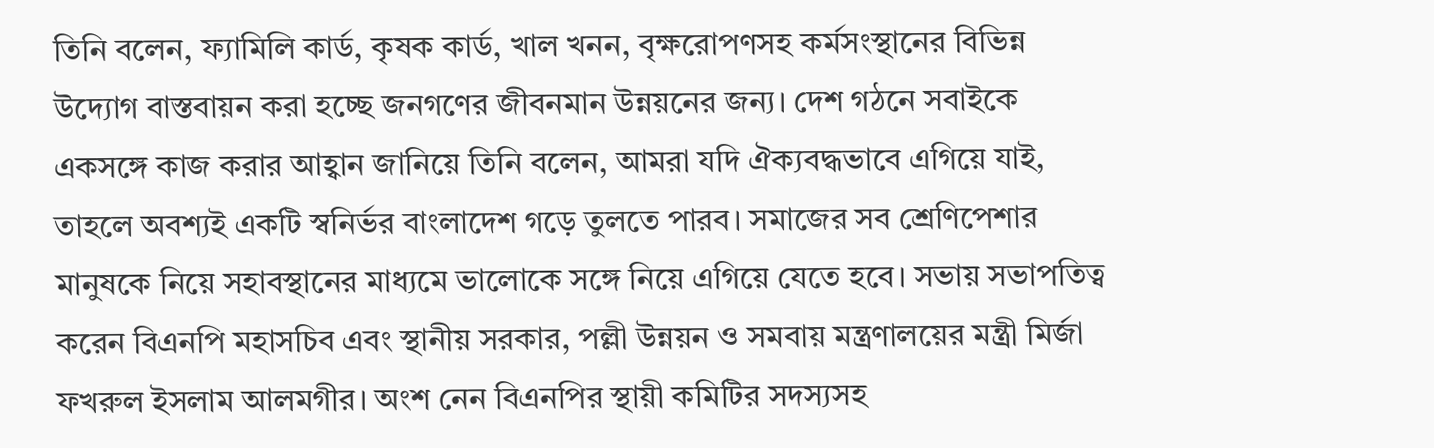তিনি বলেন, ফ্যামিলি কার্ড, কৃষক কার্ড, খাল খনন, বৃক্ষরোপণসহ কর্মসংস্থানের বিভিন্ন উদ্যোগ বাস্তবায়ন করা হচ্ছে জনগণের জীবনমান উন্নয়নের জন্য। দেশ গঠনে সবাইকে একসঙ্গে কাজ করার আহ্বান জানিয়ে তিনি বলেন, আমরা যদি ঐক্যবদ্ধভাবে এগিয়ে যাই, তাহলে অবশ্যই একটি স্বনির্ভর বাংলাদেশ গড়ে তুলতে পারব। সমাজের সব শ্রেণিপেশার মানুষকে নিয়ে সহাবস্থানের মাধ্যমে ভালোকে সঙ্গে নিয়ে এগিয়ে যেতে হবে। সভায় সভাপতিত্ব করেন বিএনপি মহাসচিব এবং স্থানীয় সরকার, পল্লী উন্নয়ন ও সমবায় মন্ত্রণালয়ের মন্ত্রী মির্জা ফখরুল ইসলাম আলমগীর। অংশ নেন বিএনপির স্থায়ী কমিটির সদস্যসহ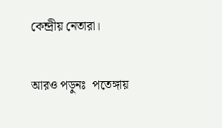কেন্দ্রীয় নেতারা।

আরও পড়ুনঃ  পতেঙ্গায়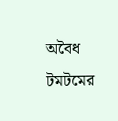অবৈধ টমটমের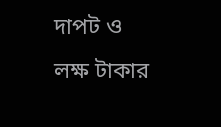দাপট ও লক্ষ টাকার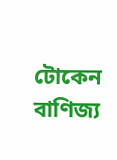টোকেন বাণিজ্য